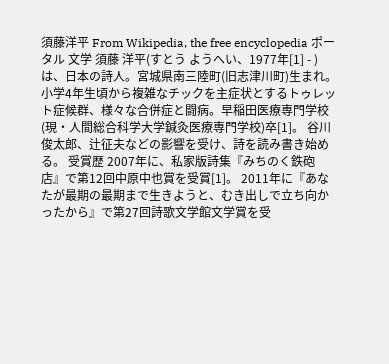須藤洋平 From Wikipedia, the free encyclopedia ポータル 文学 須藤 洋平(すとう ようへい、1977年[1] - )は、日本の詩人。宮城県南三陸町(旧志津川町)生まれ。 小学4年生頃から複雑なチックを主症状とするトゥレット症候群、様々な合併症と闘病。早稲田医療専門学校(現・人間総合科学大学鍼灸医療専門学校)卒[1]。 谷川俊太郎、辻征夫などの影響を受け、詩を読み書き始める。 受賞歴 2007年に、私家版詩集『みちのく鉄砲店』で第12回中原中也賞を受賞[1]。 2011年に『あなたが最期の最期まで生きようと、むき出しで立ち向かったから』で第27回詩歌文学館文学賞を受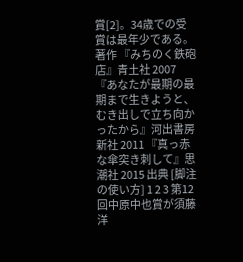賞[2]。34歳での受賞は最年少である。 著作 『みちのく鉄砲店』青土社 2007 『あなたが最期の最期まで生きようと、むき出しで立ち向かったから』河出書房新社 2011 『真っ赤な傘突き刺して』思潮社 2015 出典 [脚注の使い方] 1 2 3 第12回中原中也賞が須藤洋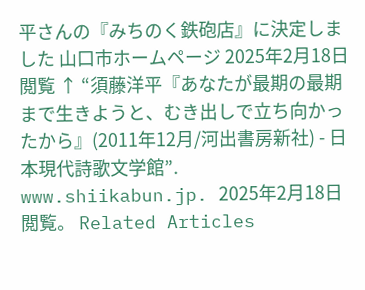平さんの『みちのく鉄砲店』に決定しました 山口市ホームページ 2025年2月18日閲覧 ↑ “須藤洋平『あなたが最期の最期まで生きようと、むき出しで立ち向かったから』(2011年12月/河出書房新社) - 日本現代詩歌文学館”. www.shiikabun.jp. 2025年2月18日閲覧。 Related Articles